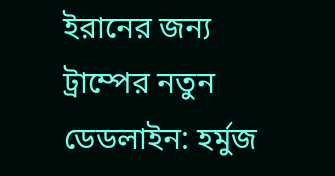ইরানের জন্য ট্রাম্পের নতুন ডেডলাইন: হর্মুজ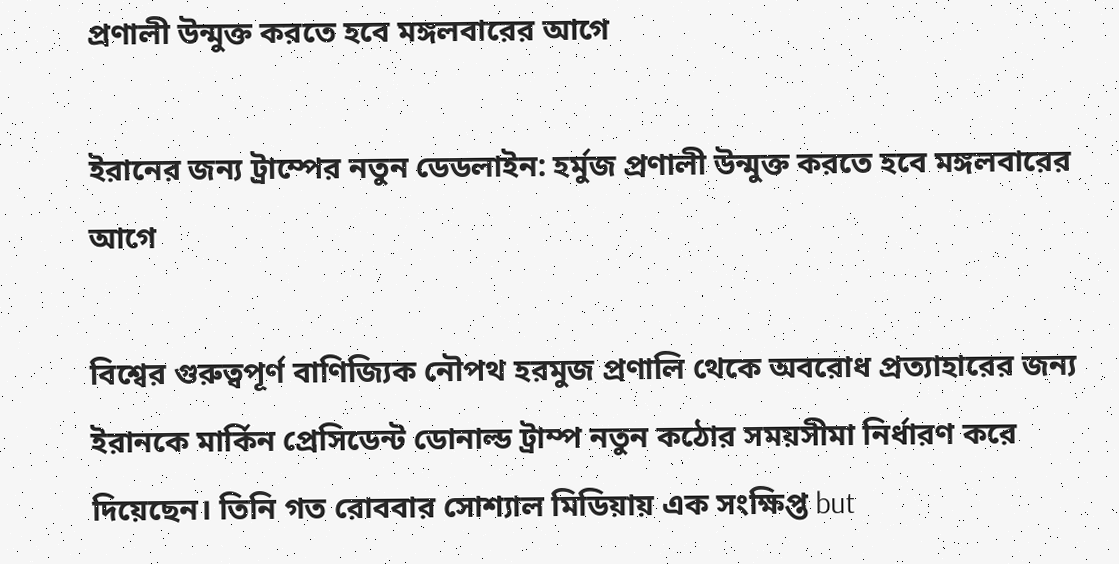প্রণালী উন্মুক্ত করতে হবে মঙ্গলবারের আগে

ইরানের জন্য ট্রাম্পের নতুন ডেডলাইন: হর্মুজ প্রণালী উন্মুক্ত করতে হবে মঙ্গলবারের আগে

বিশ্বের গুরুত্বপূর্ণ বাণিজ্যিক নৌপথ হরমুজ প্রণালি থেকে অবরোধ প্রত্যাহারের জন্য ইরানকে মার্কিন প্রেসিডেন্ট ডোনাল্ড ট্রাম্প নতুন কঠোর সময়সীমা নির্ধারণ করে দিয়েছেন। তিনি গত রোববার সোশ্যাল মিডিয়ায় এক সংক্ষিপ্ত but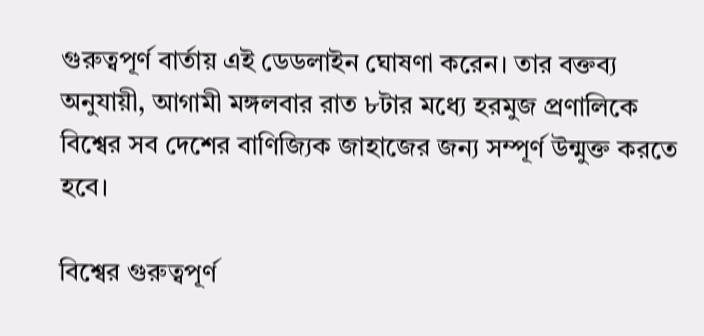গুরুত্বপূর্ণ বার্তায় এই ডেডলাইন ঘোষণা করেন। তার বক্তব্য অনুযায়ী, আগামী মঙ্গলবার রাত ৮টার মধ্যে হরমুজ প্রণালিকে বিশ্বের সব দেশের বাণিজ্যিক জাহাজের জন্য সম্পূর্ণ উন্মুক্ত করতে হবে।

বিশ্বের গুরুত্বপূর্ণ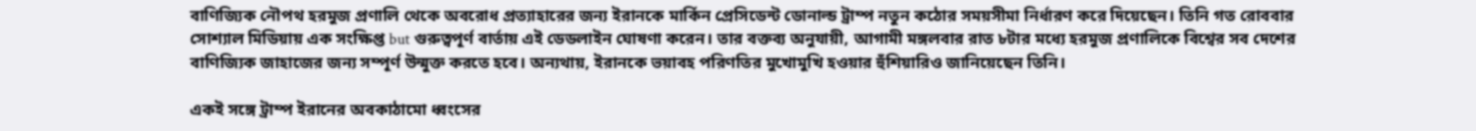বাণিজ্যিক নৌপথ হরমুজ প্রণালি থেকে অবরোধ প্রত্যাহারের জন্য ইরানকে মার্কিন প্রেসিডেন্ট ডোনাল্ড ট্রাম্প নতুন কঠোর সময়সীমা নির্ধারণ করে দিয়েছেন। তিনি গত রোববার সোশ্যাল মিডিয়ায় এক সংক্ষিপ্ত but গুরুত্বপূর্ণ বার্তায় এই ডেডলাইন ঘোষণা করেন। তার বক্তব্য অনুযায়ী, আগামী মঙ্গলবার রাত ৮টার মধ্যে হরমুজ প্রণালিকে বিশ্বের সব দেশের বাণিজ্যিক জাহাজের জন্য সম্পূর্ণ উন্মুক্ত করতে হবে। অন্যথায়, ইরানকে ভয়াবহ পরিণতির মুখোমুখি হওয়ার হুঁশিয়ারিও জানিয়েছেন তিনি।

একই সঙ্গে ট্রাম্প ইরানের অবকাঠামো ধ্বংসের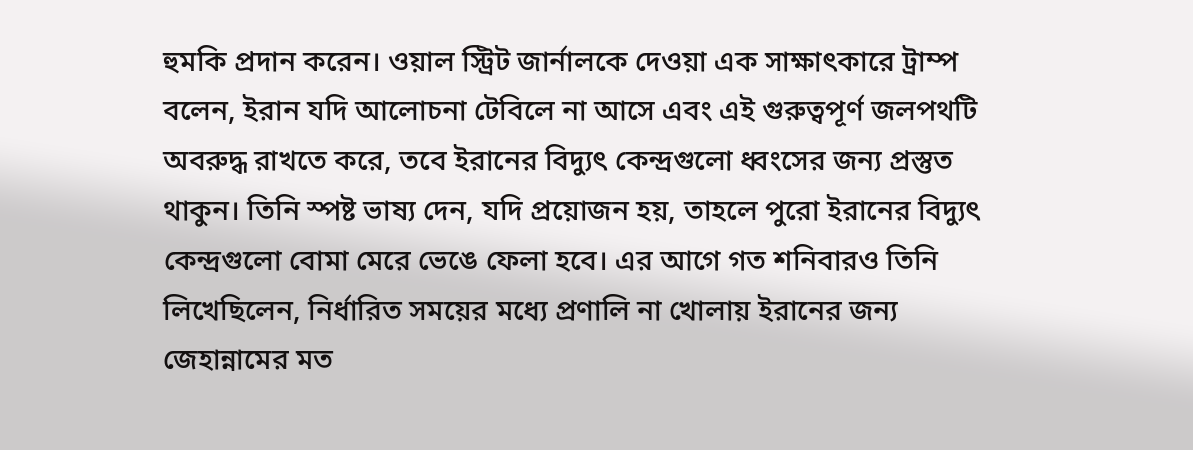হুমকি প্রদান করেন। ওয়াল স্ট্রিট জার্নালকে দেওয়া এক সাক্ষাৎকারে ট্রাম্প বলেন, ইরান যদি আলোচনা টেবিলে না আসে এবং এই গুরুত্বপূর্ণ জলপথটি অবরুদ্ধ রাখতে করে, তবে ইরানের বিদ্যুৎ কেন্দ্রগুলো ধ্বংসের জন্য প্রস্তুত থাকুন। তিনি স্পষ্ট ভাষ্য দেন, যদি প্রয়োজন হয়, তাহলে পুরো ইরানের বিদ্যুৎ কেন্দ্রগুলো বোমা মেরে ভেঙে ফেলা হবে। এর আগে গত শনিবারও তিনি লিখেছিলেন, নির্ধারিত সময়ের মধ্যে প্রণালি না খোলায় ইরানের জন্য জেহান্নামের মত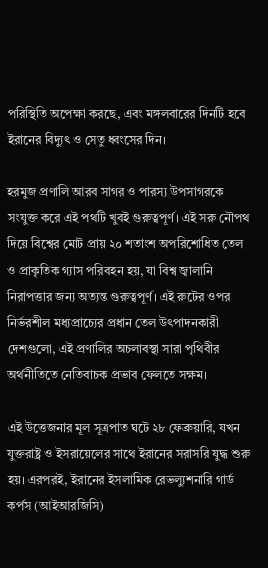পরিস্থিতি অপেক্ষা করছে, এবং মঙ্গলবারের দিনটি হবে ইরানের বিদ্যুৎ ও সেতু ধ্বংসের দিন।

হরমুজ প্রণালি আরব সাগর ও পারস্য উপসাগরকে সংযুক্ত করে এই পথটি খুবই গুরুত্বপূর্ণ। এই সরু নৌপথ দিয়ে বিশ্বের মোট প্রায় ২০ শতাংশ অপরিশোধিত তেল ও প্রাকৃতিক গ্যাস পরিবহন হয়, যা বিশ্ব জ্বালানি নিরাপত্তার জন্য অত্যন্ত গুরুত্বপূর্ণ। এই রুটের ওপর নির্ভরশীল মধ্যপ্রাচ্যের প্রধান তেল উৎপাদনকারী দেশগুলো, এই প্রণালির অচলাবস্থা সারা পৃথিবীর অর্থনীতিতে নেতিবাচক প্রভাব ফেলতে সক্ষম।

এই উত্তেজনার মূল সূত্রপাত ঘটে ২৮ ফেব্রুয়ারি, যখন যুক্তরাষ্ট্র ও ইসরায়েলের সাথে ইরানের সরাসরি যুদ্ধ শুরু হয়। এরপরই, ইরানের ইসলামিক রেভল্যুশনারি গার্ড কর্পস (আইআরজিসি)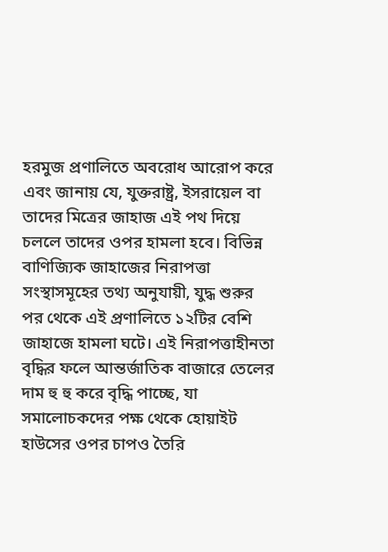হরমুজ প্রণালিতে অবরোধ আরোপ করে এবং জানায় যে, যুক্তরাষ্ট্র, ইসরায়েল বা তাদের মিত্রের জাহাজ এই পথ দিয়ে চললে তাদের ওপর হামলা হবে। বিভিন্ন বাণিজ্যিক জাহাজের নিরাপত্তা সংস্থাসমূহের তথ্য অনুযায়ী, যুদ্ধ শুরুর পর থেকে এই প্রণালিতে ১২টির বেশি জাহাজে হামলা ঘটে। এই নিরাপত্তাহীনতা বৃদ্ধির ফলে আন্তর্জাতিক বাজারে তেলের দাম হু হু করে বৃদ্ধি পাচ্ছে, যা সমালোচকদের পক্ষ থেকে হোয়াইট হাউসের ওপর চাপও তৈরি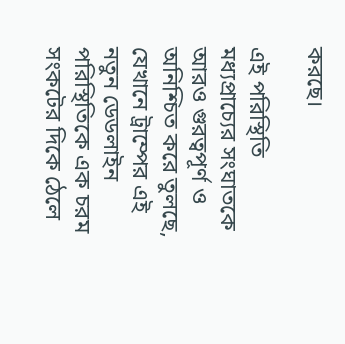করছে।

এই পরিস্থিতি মধ্যপ্রাচ্যের সংঘাতকে আরও গুরত্বপূর্ণ ও অনিশ্চিত করে তুলছে, যেখানে ট্রাম্পের এই নতুন ডেডলাইন পরিস্থিতিকে এক চরম সংকটের দিকে ঠেলে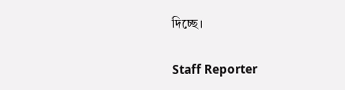দিচ্ছে।

Staff Reporter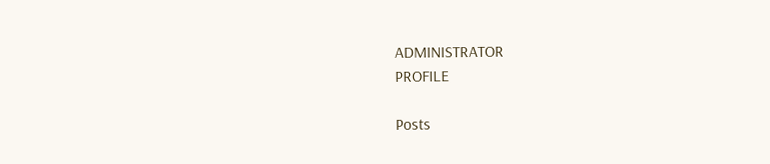ADMINISTRATOR
PROFILE

Posts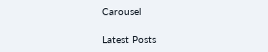Carousel

Latest Posts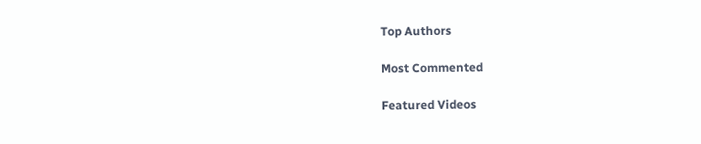Top Authors

Most Commented

Featured Videos